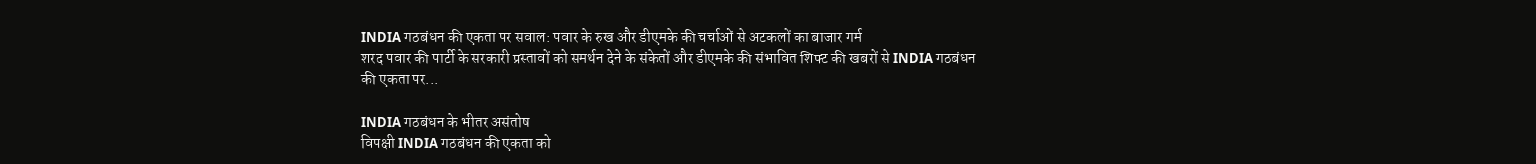INDIA गठबंधन की एकता पर सवाल: पवार के रुख और डीएमके की चर्चाओं से अटकलों का बाजार गर्म
शरद पवार की पार्टी के सरकारी प्रस्तावों को समर्थन देने के संकेतों और डीएमके की संभावित शिफ्ट की खबरों से INDIA गठबंधन की एकता पर...

INDIA गठबंधन के भीतर असंतोष
विपक्षी INDIA गठबंधन की एकता को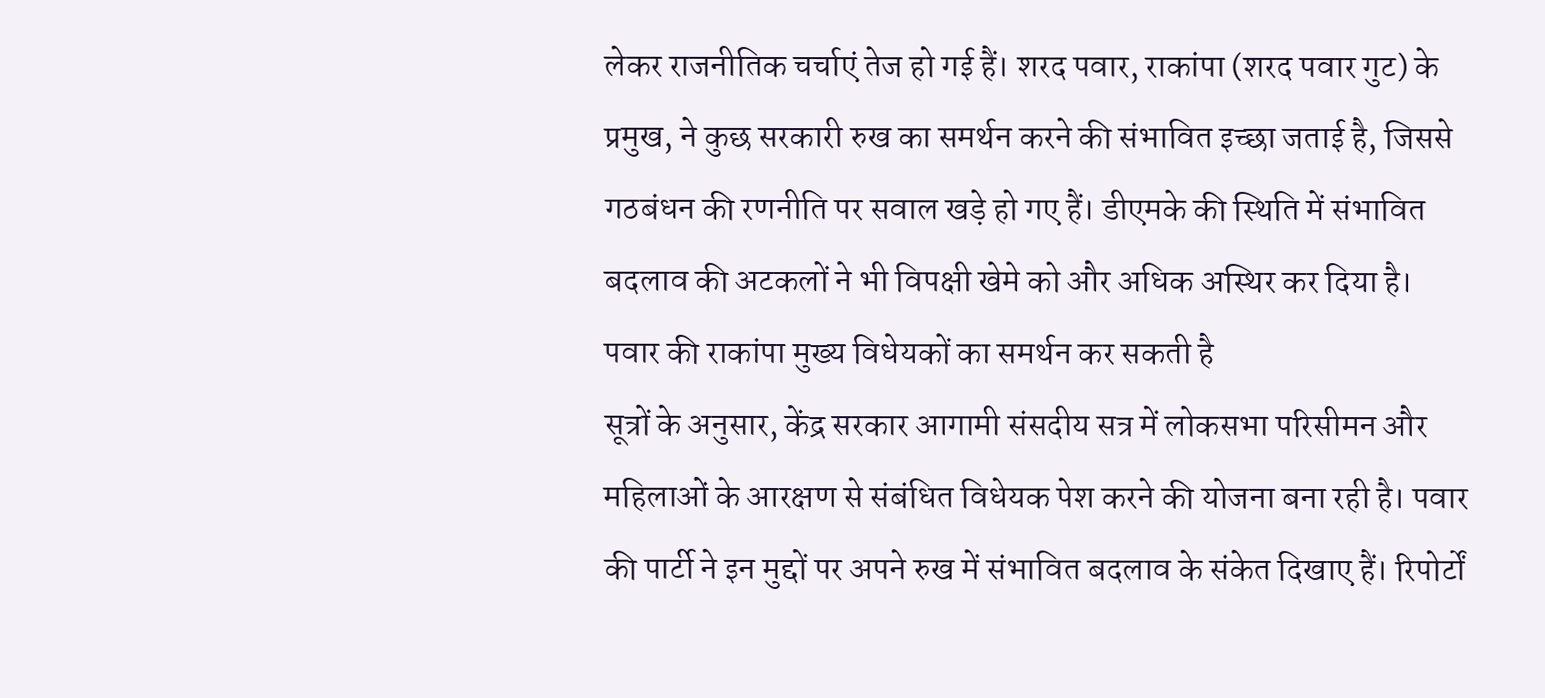लेकर राजनीतिक चर्चाएं तेज हो गई हैं। शरद पवार, राकांपा (शरद पवार गुट) के प्रमुख, ने कुछ सरकारी रुख का समर्थन करने की संभावित इच्छा जताई है, जिससे गठबंधन की रणनीति पर सवाल खड़े हो गए हैं। डीएमके की स्थिति में संभावित बदलाव की अटकलों ने भी विपक्षी खेमे को और अधिक अस्थिर कर दिया है।
पवार की राकांपा मुख्य विधेयकों का समर्थन कर सकती है
सूत्रों के अनुसार, केंद्र सरकार आगामी संसदीय सत्र में लोकसभा परिसीमन और महिलाओं के आरक्षण से संबंधित विधेयक पेश करने की योजना बना रही है। पवार की पार्टी ने इन मुद्दों पर अपने रुख में संभावित बदलाव के संकेत दिखाए हैं। रिपोर्टों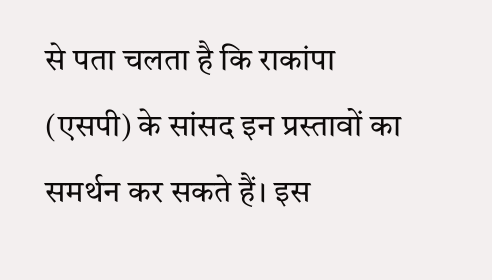से पता चलता है कि राकांपा (एसपी) के सांसद इन प्रस्तावों का समर्थन कर सकते हैं। इस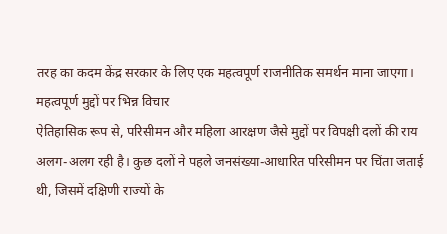तरह का कदम केंद्र सरकार के लिए एक महत्वपूर्ण राजनीतिक समर्थन माना जाएगा।
महत्वपूर्ण मुद्दों पर भिन्न विचार
ऐतिहासिक रूप से, परिसीमन और महिला आरक्षण जैसे मुद्दों पर विपक्षी दलों की राय अलग-अलग रही है। कुछ दलों ने पहले जनसंख्या-आधारित परिसीमन पर चिंता जताई थी, जिसमें दक्षिणी राज्यों के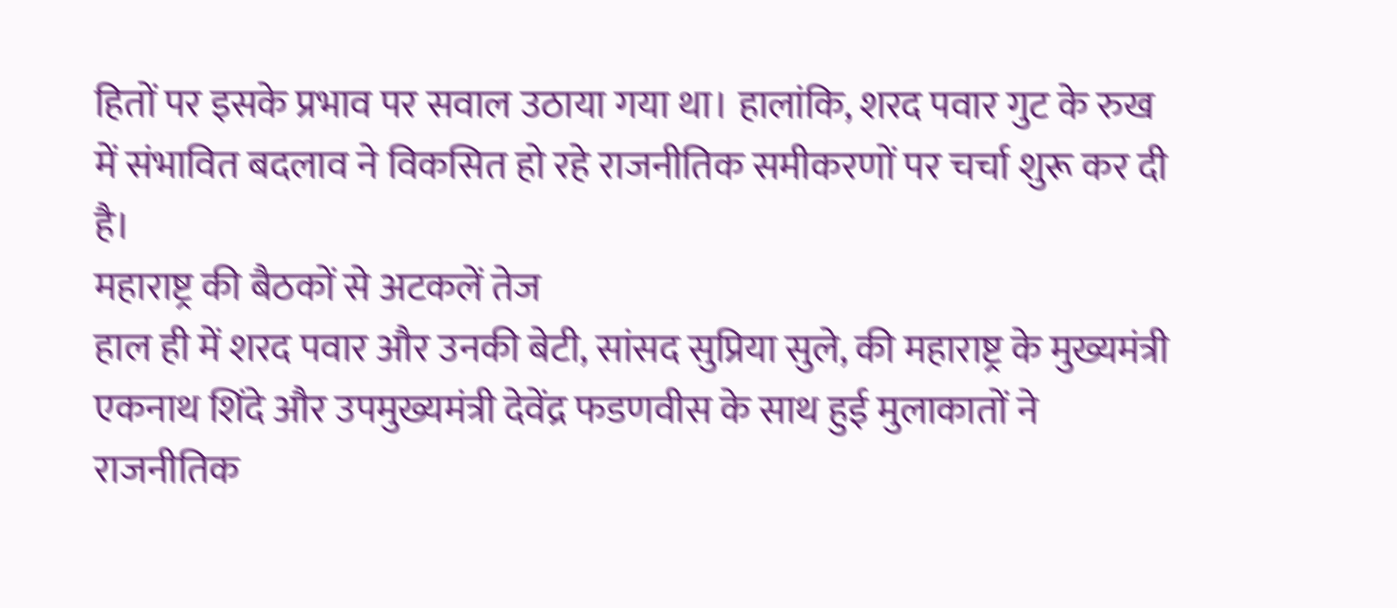हितों पर इसके प्रभाव पर सवाल उठाया गया था। हालांकि, शरद पवार गुट के रुख में संभावित बदलाव ने विकसित हो रहे राजनीतिक समीकरणों पर चर्चा शुरू कर दी है।
महाराष्ट्र की बैठकों से अटकलें तेज
हाल ही में शरद पवार और उनकी बेटी, सांसद सुप्रिया सुले, की महाराष्ट्र के मुख्यमंत्री एकनाथ शिंदे और उपमुख्यमंत्री देवेंद्र फडणवीस के साथ हुई मुलाकातों ने राजनीतिक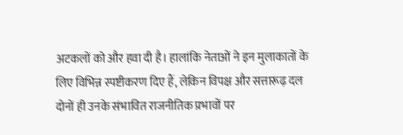अटकलों को और हवा दी है। हालांकि नेताओं ने इन मुलाकातों के लिए विभिन्न स्पष्टीकरण दिए हैं, लेकिन विपक्ष और सत्तारूढ़ दल दोनों ही उनके संभावित राजनीतिक प्रभावों पर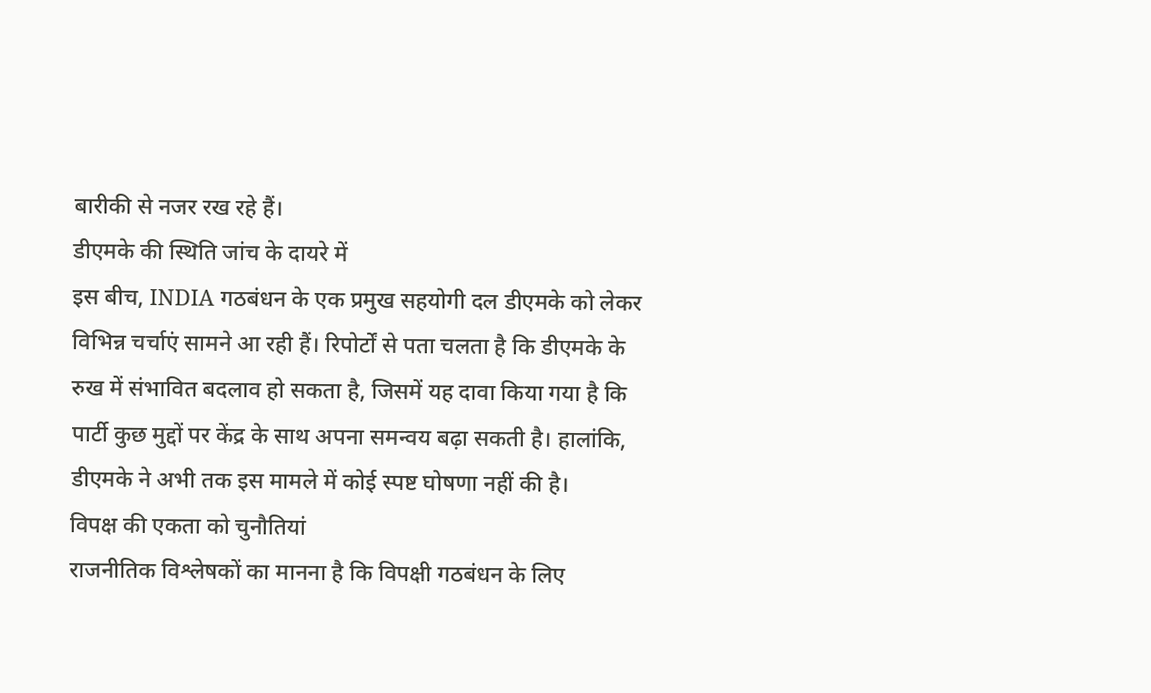बारीकी से नजर रख रहे हैं।
डीएमके की स्थिति जांच के दायरे में
इस बीच, INDIA गठबंधन के एक प्रमुख सहयोगी दल डीएमके को लेकर विभिन्न चर्चाएं सामने आ रही हैं। रिपोर्टों से पता चलता है कि डीएमके के रुख में संभावित बदलाव हो सकता है, जिसमें यह दावा किया गया है कि पार्टी कुछ मुद्दों पर केंद्र के साथ अपना समन्वय बढ़ा सकती है। हालांकि, डीएमके ने अभी तक इस मामले में कोई स्पष्ट घोषणा नहीं की है।
विपक्ष की एकता को चुनौतियां
राजनीतिक विश्लेषकों का मानना है कि विपक्षी गठबंधन के लिए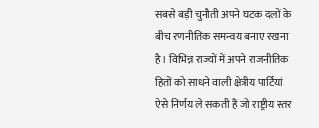सबसे बड़ी चुनौती अपने घटक दलों के बीच रणनीतिक समन्वय बनाए रखना है। विभिन्न राज्यों में अपने राजनीतिक हितों को साधने वाली क्षेत्रीय पार्टियां ऐसे निर्णय ले सकती हैं जो राष्ट्रीय स्तर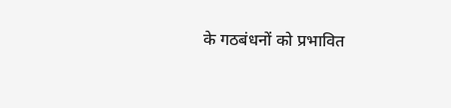के गठबंधनों को प्रभावित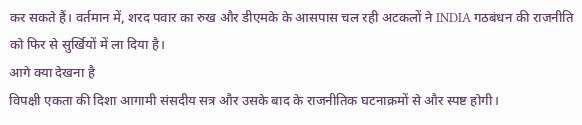कर सकते हैं। वर्तमान में, शरद पवार का रुख और डीएमके के आसपास चल रही अटकलों ने INDIA गठबंधन की राजनीति को फिर से सुर्खियों में ला दिया है।
आगे क्या देखना है
विपक्षी एकता की दिशा आगामी संसदीय सत्र और उसके बाद के राजनीतिक घटनाक्रमों से और स्पष्ट होगी।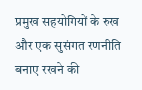प्रमुख सहयोगियों के रुख और एक सुसंगत रणनीति बनाए रखने की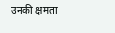उनकी क्षमता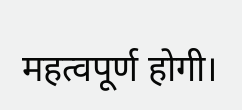महत्वपूर्ण होगी।